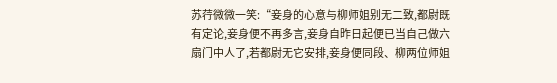苏荇微微一笑:“妾身的心意与柳师姐别无二致,都尉既有定论,妾身便不再多言,妾身自昨日起便已当自己做六扇门中人了,若都尉无它安排,妾身便同段、柳两位师姐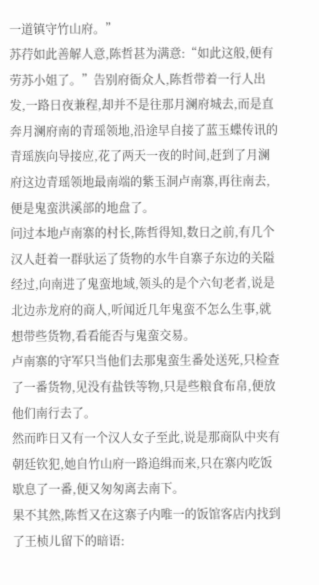一道镇守竹山府。”
苏荇如此善解人意,陈哲甚为满意:“如此这般,便有劳苏小姐了。”告别府衙众人,陈哲带着一行人出发,一路日夜兼程,却并不是往那月澜府城去,而是直奔月澜府南的青瑶领地,沿途早自接了蓝玉蝶传讯的青瑶族向导接应,花了两天一夜的时间,赶到了月澜府这边青瑶领地最南端的紫玉洞卢南寨,再往南去,便是鬼蛮洪溪部的地盘了。
问过本地卢南寨的村长,陈哲得知,数日之前,有几个汉人赶着一群驮运了货物的水牛自寨子东边的关隘经过,向南进了鬼蛮地域,领头的是个六旬老者,说是北边赤龙府的商人,听闻近几年鬼蛮不怎么生事,就想带些货物,看看能否与鬼蛮交易。
卢南寨的守军只当他们去那鬼蛮生番处送死,只检查了一番货物,见没有盐铁等物,只是些粮食布帛,便放他们南行去了。
然而昨日又有一个汉人女子至此,说是那商队中夹有朝廷钦犯,她自竹山府一路追缉而来,只在寨内吃饭歇息了一番,便又匆匆离去南下。
果不其然,陈哲又在这寨子内唯一的饭馆客店内找到了王桢儿留下的暗语: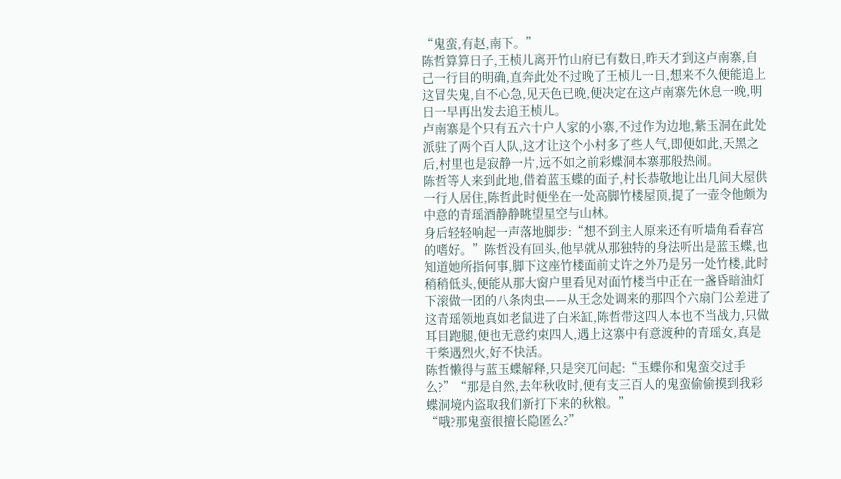“鬼蛮,有赵,南下。”
陈哲算算日子,王桢儿离开竹山府已有数日,昨天才到这卢南寨,自己一行目的明确,直奔此处不过晚了王桢儿一日,想来不久便能追上这冒失鬼,自不心急,见天色已晚,便决定在这卢南寨先休息一晚,明日一早再出发去追王桢儿。
卢南寨是个只有五六十户人家的小寨,不过作为边地,紫玉洞在此处派驻了两个百人队,这才让这个小村多了些人气,即便如此,天黑之后,村里也是寂静一片,远不如之前彩蝶洞本寨那般热闹。
陈哲等人来到此地,借着蓝玉蝶的面子,村长恭敬地让出几间大屋供一行人居住,陈哲此时便坐在一处高脚竹楼屋顶,提了一壶令他颇为中意的青瑶酒静静眺望星空与山林。
身后轻轻响起一声落地脚步:“想不到主人原来还有听墙角看春宫的嗜好。”陈哲没有回头,他早就从那独特的身法听出是蓝玉蝶,也知道她所指何事,脚下这座竹楼面前丈许之外乃是另一处竹楼,此时稍稍低头,便能从那大窗户里看见对面竹楼当中正在一盏昏暗油灯下滚做一团的八条肉虫——从王念处调来的那四个六扇门公差进了这青瑶领地真如老鼠进了白米缸,陈哲带这四人本也不当战力,只做耳目跑腿,便也无意约束四人,遇上这寨中有意渡种的青瑶女,真是干柴遇烈火,好不快活。
陈哲懒得与蓝玉蝶解释,只是突兀问起:“玉蝶你和鬼蛮交过手么?”“那是自然,去年秋收时,便有支三百人的鬼蛮偷偷摸到我彩蝶洞境内盗取我们新打下来的秋粮。”
“哦?那鬼蛮很擅长隐匿么?”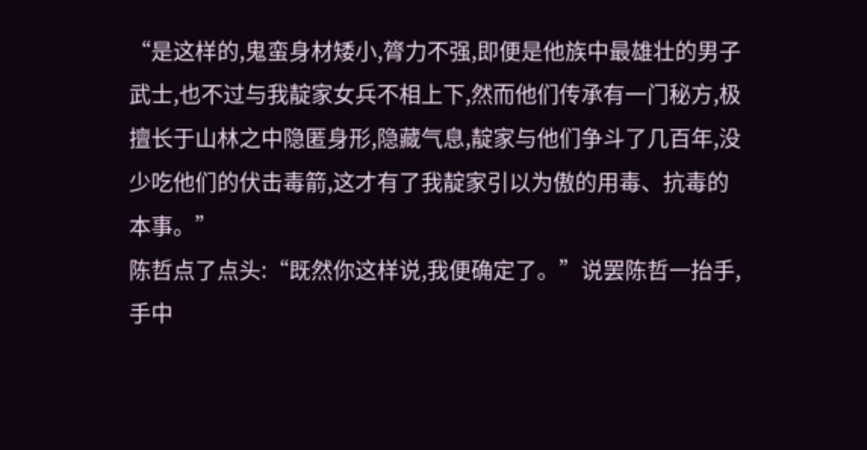“是这样的,鬼蛮身材矮小,膂力不强,即便是他族中最雄壮的男子武士,也不过与我靛家女兵不相上下,然而他们传承有一门秘方,极擅长于山林之中隐匿身形,隐藏气息,靛家与他们争斗了几百年,没少吃他们的伏击毒箭,这才有了我靛家引以为傲的用毒、抗毒的本事。”
陈哲点了点头:“既然你这样说,我便确定了。”说罢陈哲一抬手,手中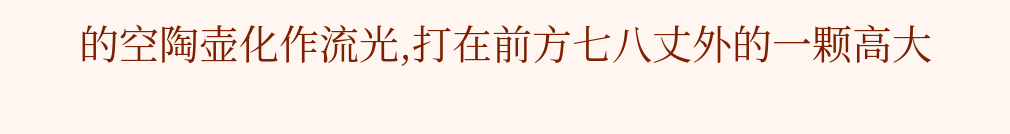的空陶壶化作流光,打在前方七八丈外的一颗高大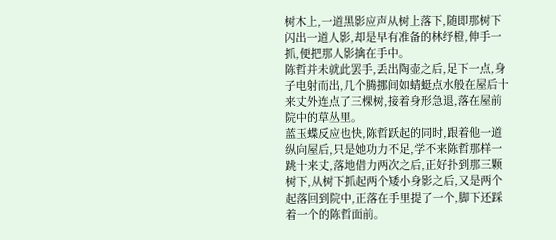树木上,一道黑影应声从树上落下,随即那树下闪出一道人影,却是早有准备的林纾橙,伸手一抓,便把那人影擒在手中。
陈哲并未就此罢手,丢出陶壶之后,足下一点,身子电射而出,几个腾挪间如蜻蜓点水般在屋后十来丈外连点了三棵树,接着身形急退,落在屋前院中的草丛里。
蓝玉蝶反应也快,陈哲跃起的同时,跟着他一道纵向屋后,只是她功力不足,学不来陈哲那样一跳十来丈,落地借力两次之后,正好扑到那三颗树下,从树下抓起两个矮小身影之后,又是两个起落回到院中,正落在手里提了一个,脚下还踩着一个的陈哲面前。